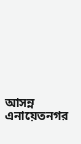আসন্ন এনায়েতনগর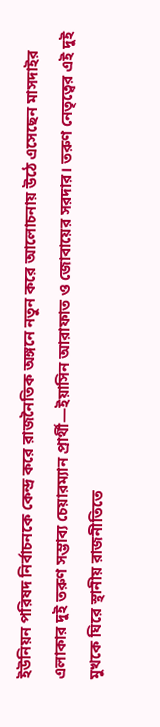ইউনিয়ন পরিষদ নির্বাচনকে কেন্দ্র করে রাজনৈতিক অঙ্গনে নতুন করে আলোচনায় উঠে এসেছেন মাসদাইর এলাকার দুই তরুণ সম্ভাব্য চেয়ারম্যান প্রার্থী—ইয়াসিন আরাফাত ও জোবায়ের সরদার। তরুণ নেতৃত্বের এই দুই মুখকে ঘিরে স্থানীয় রাজনীতিতে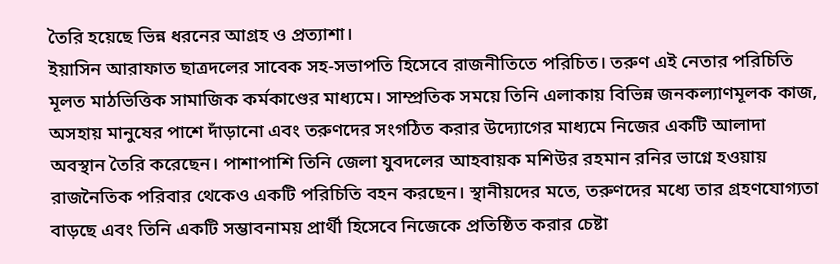তৈরি হয়েছে ভিন্ন ধরনের আগ্রহ ও প্রত্যাশা।
ইয়াসিন আরাফাত ছাত্রদলের সাবেক সহ-সভাপতি হিসেবে রাজনীতিতে পরিচিত। তরুণ এই নেতার পরিচিতি মূলত মাঠভিত্তিক সামাজিক কর্মকাণ্ডের মাধ্যমে। সাম্প্রতিক সময়ে তিনি এলাকায় বিভিন্ন জনকল্যাণমূলক কাজ, অসহায় মানুষের পাশে দাঁড়ানো এবং তরুণদের সংগঠিত করার উদ্যোগের মাধ্যমে নিজের একটি আলাদা অবস্থান তৈরি করেছেন। পাশাপাশি তিনি জেলা যুবদলের আহবায়ক মশিউর রহমান রনির ভাগ্নে হওয়ায় রাজনৈতিক পরিবার থেকেও একটি পরিচিতি বহন করছেন। স্থানীয়দের মতে, তরুণদের মধ্যে তার গ্রহণযোগ্যতা বাড়ছে এবং তিনি একটি সম্ভাবনাময় প্রার্থী হিসেবে নিজেকে প্রতিষ্ঠিত করার চেষ্টা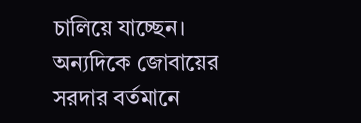চালিয়ে যাচ্ছেন।
অন্যদিকে জোবায়ের সরদার বর্তমানে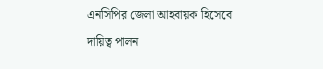এনসিপির জেলা আহবায়ক হিসেবে দায়িত্ব পালন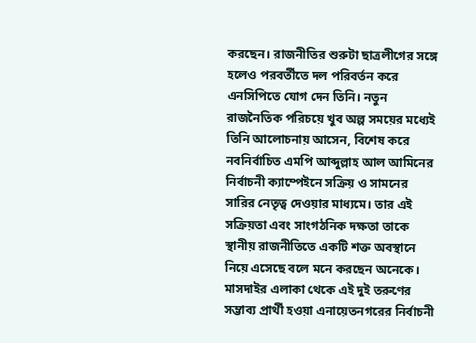করছেন। রাজনীতির শুরুটা ছাত্রলীগের সঙ্গে হলেও পরবর্তীতে দল পরিবর্তন করে এনসিপিতে যোগ দেন তিনি। নতুন রাজনৈতিক পরিচয়ে খুব অল্প সময়ের মধ্যেই তিনি আলোচনায় আসেন, বিশেষ করে নবনির্বাচিত এমপি আব্দুল্লাহ আল আমিনের নির্বাচনী ক্যাম্পেইনে সক্রিয় ও সামনের সারির নেতৃত্ব দেওয়ার মাধ্যমে। তার এই সক্রিয়তা এবং সাংগঠনিক দক্ষতা তাকে স্থানীয় রাজনীতিতে একটি শক্ত অবস্থানে নিয়ে এসেছে বলে মনে করছেন অনেকে।
মাসদাইর এলাকা থেকে এই দুই তরুণের সম্ভাব্য প্রার্থী হওয়া এনায়েতনগরের নির্বাচনী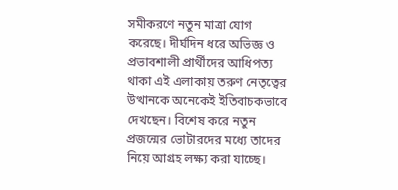সমীকরণে নতুন মাত্রা যোগ করেছে। দীর্ঘদিন ধরে অভিজ্ঞ ও প্রভাবশালী প্রার্থীদের আধিপত্য থাকা এই এলাকায় তরুণ নেতৃত্বের উত্থানকে অনেকেই ইতিবাচকভাবে দেখছেন। বিশেষ করে নতুন প্রজন্মের ভোটারদের মধ্যে তাদের নিয়ে আগ্রহ লক্ষ্য করা যাচ্ছে।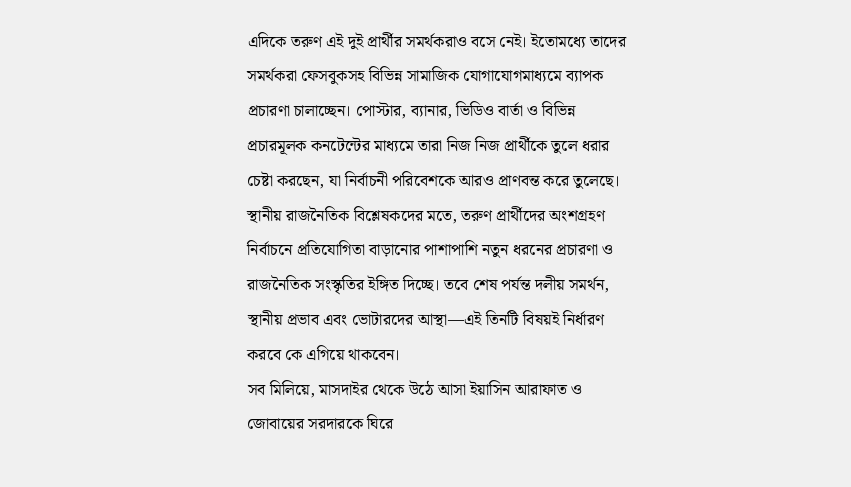এদিকে তরুণ এই দুই প্রার্থীর সমর্থকরাও বসে নেই। ইতোমধ্যে তাদের সমর্থকরা ফেসবুকসহ বিভিন্ন সামাজিক যোগাযোগমাধ্যমে ব্যাপক প্রচারণা চালাচ্ছেন। পোস্টার, ব্যানার, ভিডিও বার্তা ও বিভিন্ন প্রচারমূলক কনটেন্টের মাধ্যমে তারা নিজ নিজ প্রার্থীকে তুলে ধরার চেষ্টা করছেন, যা নির্বাচনী পরিবেশকে আরও প্রাণবন্ত করে তুলেছে।
স্থানীয় রাজনৈতিক বিশ্লেষকদের মতে, তরুণ প্রার্থীদের অংশগ্রহণ নির্বাচনে প্রতিযোগিতা বাড়ানোর পাশাপাশি নতুন ধরনের প্রচারণা ও রাজনৈতিক সংস্কৃতির ইঙ্গিত দিচ্ছে। তবে শেষ পর্যন্ত দলীয় সমর্থন, স্থানীয় প্রভাব এবং ভোটারদের আস্থা—এই তিনটি বিষয়ই নির্ধারণ করবে কে এগিয়ে থাকবেন।
সব মিলিয়ে, মাসদাইর থেকে উঠে আসা ইয়াসিন আরাফাত ও জোবায়ের সরদারকে ঘিরে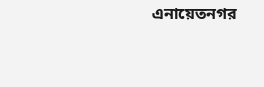এনায়েতনগর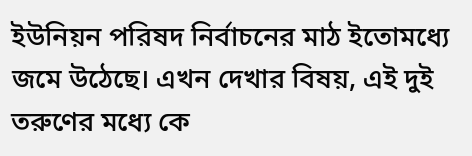ইউনিয়ন পরিষদ নির্বাচনের মাঠ ইতোমধ্যে জমে উঠেছে। এখন দেখার বিষয়, এই দুই তরুণের মধ্যে কে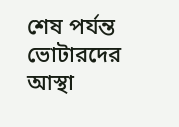শেষ পর্যন্ত ভোটারদের আস্থা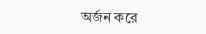অর্জন করে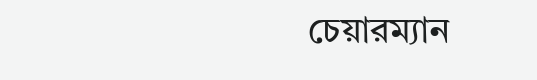চেয়ারম্যান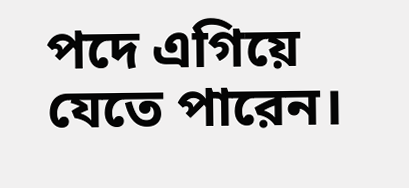পদে এগিয়ে যেতে পারেন।